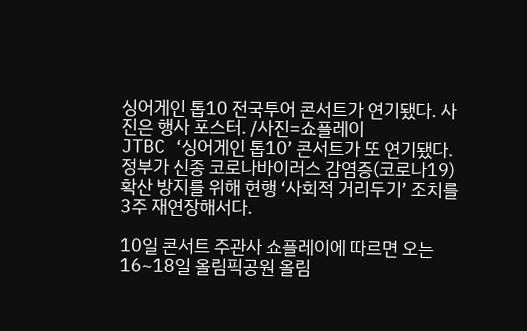싱어게인 톱10 전국투어 콘서트가 연기됐다. 사진은 행사 포스터. /사진=쇼플레이
JTBC ‘싱어게인 톱10’ 콘서트가 또 연기됐다. 정부가 신종 코로나바이러스 감염증(코로나19) 확산 방지를 위해 현행 ‘사회적 거리두기’ 조치를 3주 재연장해서다.

10일 콘서트 주관사 쇼플레이에 따르면 오는 16~18일 올림픽공원 올림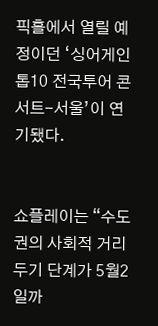픽홀에서 열릴 예정이던 ‘싱어게인 톱10 전국투어 콘서트-서울’이 연기됐다.


쇼플레이는 “수도권의 사회적 거리두기 단계가 5월2일까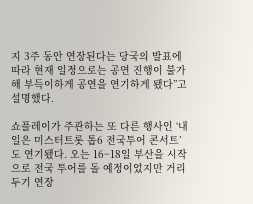지 3주 동안 연장된다는 당국의 발표에 따라 현재 일정으로는 공연 진행이 불가해 부득이하게 공연을 연기하게 됐다”고 설명했다.

쇼플레이가 주관하는 또 다른 행사인 ‘내일은 미스터트롯 톱6 전국투어 콘서트’도 연기됐다. 오는 16~18일 부산을 시작으로 전국 투어를 돌 예정이었지만 거리두기 연장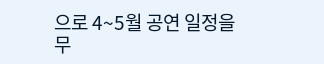으로 4~5월 공연 일정을 무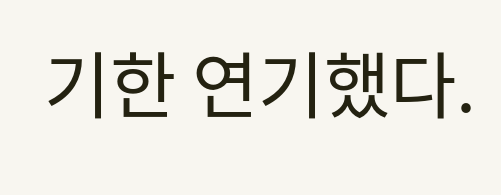기한 연기했다.